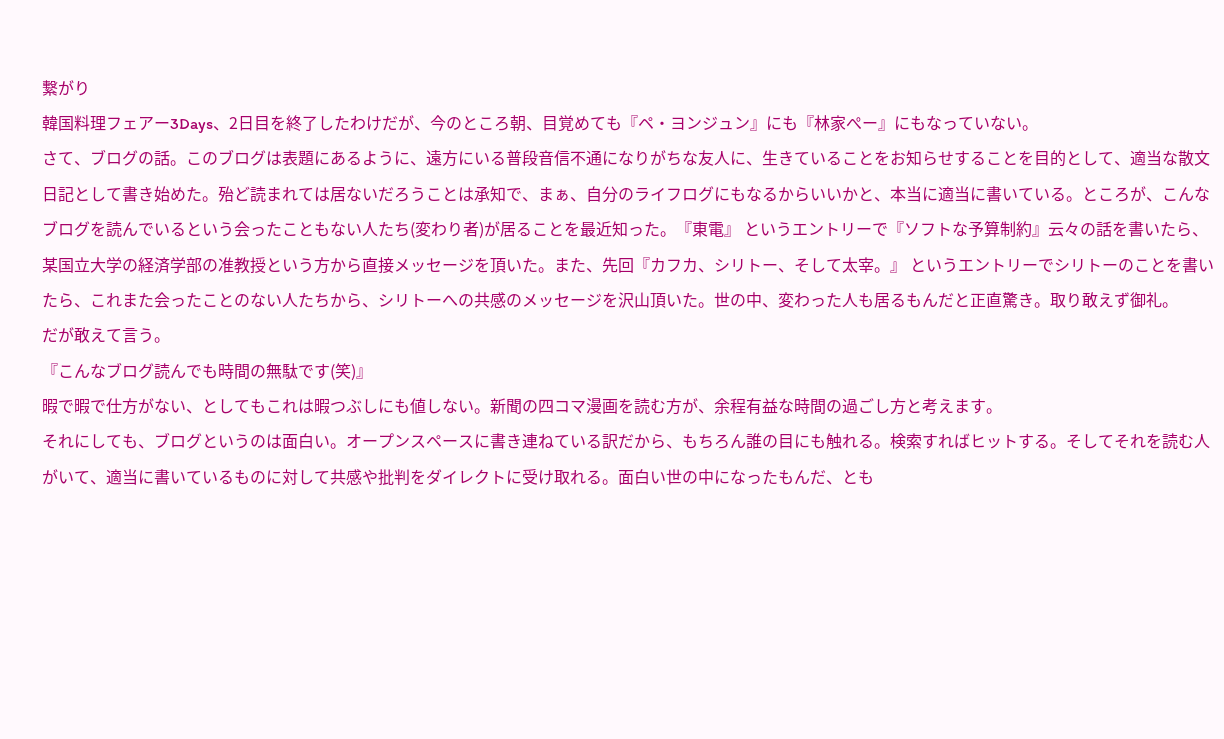繋がり
韓国料理フェアー3Days、2日目を終了したわけだが、今のところ朝、目覚めても『ペ・ヨンジュン』にも『林家ぺー』にもなっていない。
さて、ブログの話。このブログは表題にあるように、遠方にいる普段音信不通になりがちな友人に、生きていることをお知らせすることを目的として、適当な散文日記として書き始めた。殆ど読まれては居ないだろうことは承知で、まぁ、自分のライフログにもなるからいいかと、本当に適当に書いている。ところが、こんなブログを読んでいるという会ったこともない人たち(変わり者)が居ることを最近知った。『東電』 というエントリーで『ソフトな予算制約』云々の話を書いたら、某国立大学の経済学部の准教授という方から直接メッセージを頂いた。また、先回『カフカ、シリトー、そして太宰。』 というエントリーでシリトーのことを書いたら、これまた会ったことのない人たちから、シリトーへの共感のメッセージを沢山頂いた。世の中、変わった人も居るもんだと正直驚き。取り敢えず御礼。
だが敢えて言う。
『こんなブログ読んでも時間の無駄です(笑)』
暇で暇で仕方がない、としてもこれは暇つぶしにも値しない。新聞の四コマ漫画を読む方が、余程有益な時間の過ごし方と考えます。
それにしても、ブログというのは面白い。オープンスペースに書き連ねている訳だから、もちろん誰の目にも触れる。検索すればヒットする。そしてそれを読む人がいて、適当に書いているものに対して共感や批判をダイレクトに受け取れる。面白い世の中になったもんだ、とも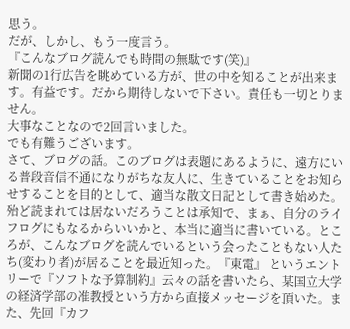思う。
だが、しかし、もう一度言う。
『こんなブログ読んでも時間の無駄です(笑)』
新聞の1行広告を眺めている方が、世の中を知ることが出来ます。有益です。だから期待しないで下さい。責任も一切とりません。
大事なことなので2回言いました。
でも有難うございます。
さて、ブログの話。このブログは表題にあるように、遠方にいる普段音信不通になりがちな友人に、生きていることをお知らせすることを目的として、適当な散文日記として書き始めた。殆ど読まれては居ないだろうことは承知で、まぁ、自分のライフログにもなるからいいかと、本当に適当に書いている。ところが、こんなブログを読んでいるという会ったこともない人たち(変わり者)が居ることを最近知った。『東電』 というエントリーで『ソフトな予算制約』云々の話を書いたら、某国立大学の経済学部の准教授という方から直接メッセージを頂いた。また、先回『カフ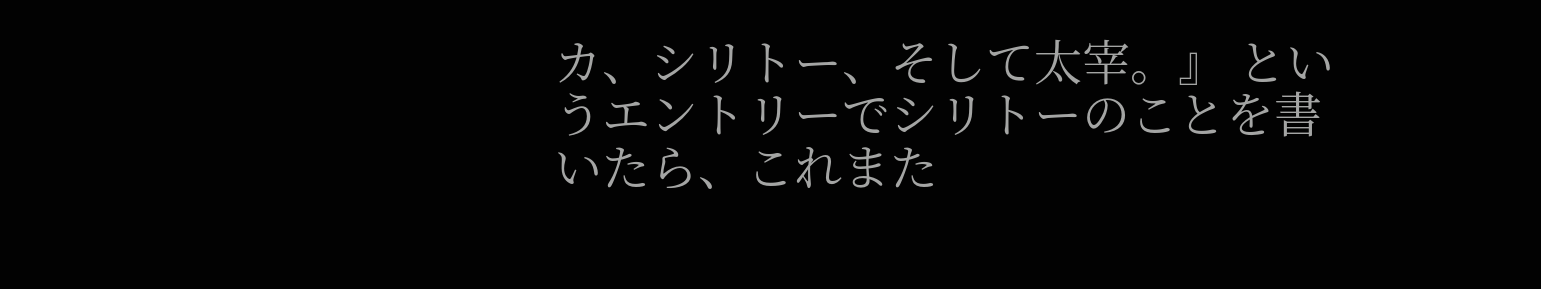カ、シリトー、そして太宰。』 というエントリーでシリトーのことを書いたら、これまた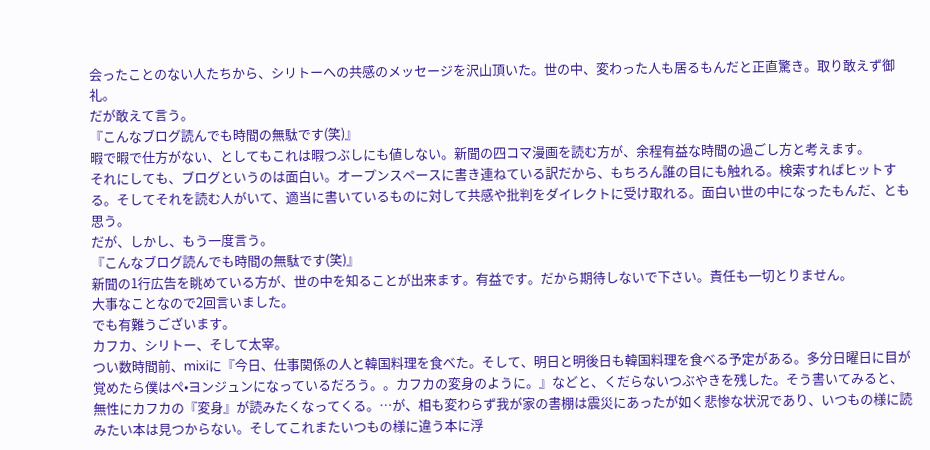会ったことのない人たちから、シリトーへの共感のメッセージを沢山頂いた。世の中、変わった人も居るもんだと正直驚き。取り敢えず御礼。
だが敢えて言う。
『こんなブログ読んでも時間の無駄です(笑)』
暇で暇で仕方がない、としてもこれは暇つぶしにも値しない。新聞の四コマ漫画を読む方が、余程有益な時間の過ごし方と考えます。
それにしても、ブログというのは面白い。オープンスペースに書き連ねている訳だから、もちろん誰の目にも触れる。検索すればヒットする。そしてそれを読む人がいて、適当に書いているものに対して共感や批判をダイレクトに受け取れる。面白い世の中になったもんだ、とも思う。
だが、しかし、もう一度言う。
『こんなブログ読んでも時間の無駄です(笑)』
新聞の1行広告を眺めている方が、世の中を知ることが出来ます。有益です。だから期待しないで下さい。責任も一切とりません。
大事なことなので2回言いました。
でも有難うございます。
カフカ、シリトー、そして太宰。
つい数時間前、mixiに『今日、仕事関係の人と韓国料理を食べた。そして、明日と明後日も韓国料理を食べる予定がある。多分日曜日に目が覚めたら僕はぺ•ヨンジュンになっているだろう。。カフカの変身のように。』などと、くだらないつぶやきを残した。そう書いてみると、無性にカフカの『変身』が読みたくなってくる。…が、相も変わらず我が家の書棚は震災にあったが如く悲惨な状況であり、いつもの様に読みたい本は見つからない。そしてこれまたいつもの様に違う本に浮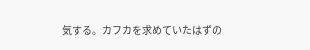気する。カフカを求めていたはずの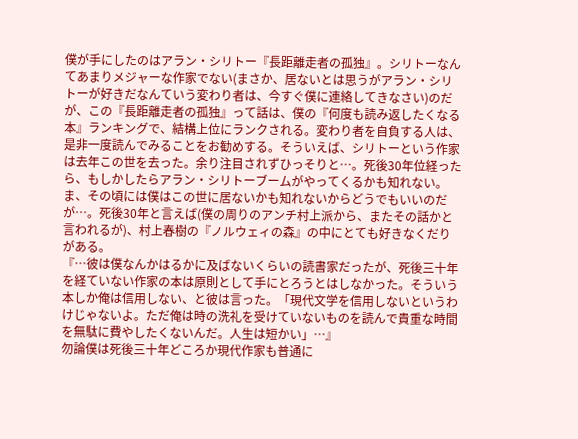僕が手にしたのはアラン・シリトー『長距離走者の孤独』。シリトーなんてあまりメジャーな作家でない(まさか、居ないとは思うがアラン・シリトーが好きだなんていう変わり者は、今すぐ僕に連絡してきなさい)のだが、この『長距離走者の孤独』って話は、僕の『何度も読み返したくなる本』ランキングで、結構上位にランクされる。変わり者を自負する人は、是非一度読んでみることをお勧めする。そういえば、シリトーという作家は去年この世を去った。余り注目されずひっそりと…。死後30年位経ったら、もしかしたらアラン・シリトーブームがやってくるかも知れない。ま、その頃には僕はこの世に居ないかも知れないからどうでもいいのだが…。死後30年と言えば(僕の周りのアンチ村上派から、またその話かと言われるが)、村上春樹の『ノルウェィの森』の中にとても好きなくだりがある。
『…彼は僕なんかはるかに及ばないくらいの読書家だったが、死後三十年を経ていない作家の本は原則として手にとろうとはしなかった。そういう本しか俺は信用しない、と彼は言った。「現代文学を信用しないというわけじゃないよ。ただ俺は時の洗礼を受けていないものを読んで貴重な時間を無駄に費やしたくないんだ。人生は短かい」…』
勿論僕は死後三十年どころか現代作家も普通に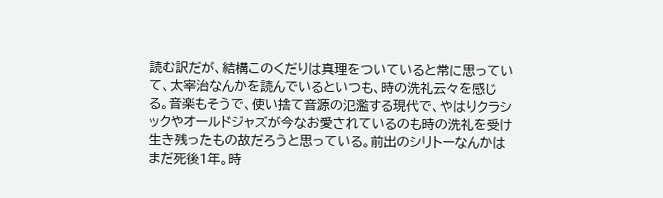読む訳だが、結構このくだりは真理をついていると常に思っていて、太宰治なんかを読んでいるといつも、時の洗礼云々を感じる。音楽もそうで、使い捨て音源の氾濫する現代で、やはりクラシックやオールドジャズが今なお愛されているのも時の洗礼を受け生き残ったもの故だろうと思っている。前出のシリトーなんかはまだ死後1年。時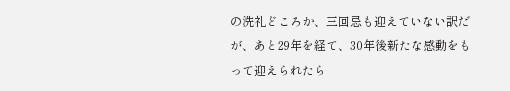の洗礼どころか、三回忌も迎えていない訳だが、あと29年を経て、30年後新たな感動をもって迎えられたら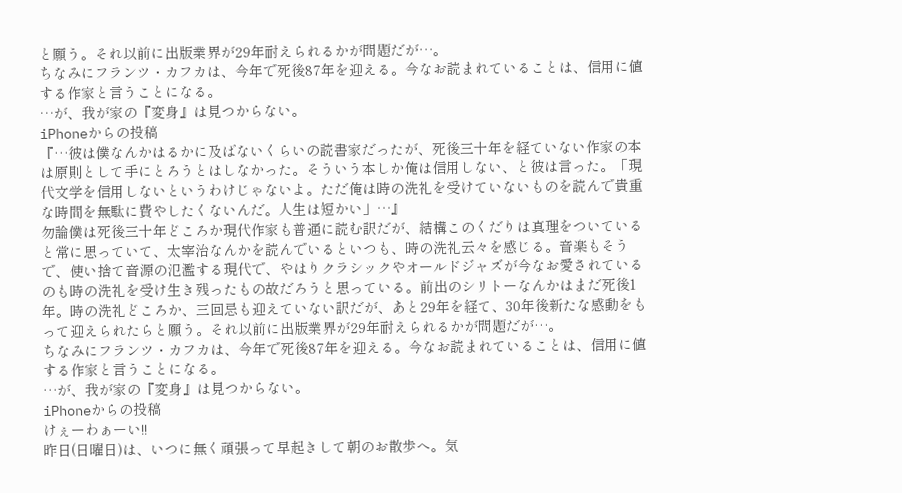と願う。それ以前に出版業界が29年耐えられるかが問題だが…。
ちなみにフランツ・カフカは、今年で死後87年を迎える。今なお読まれていることは、信用に値する作家と言うことになる。
…が、我が家の『変身』は見つからない。
iPhoneからの投稿
『…彼は僕なんかはるかに及ばないくらいの読書家だったが、死後三十年を経ていない作家の本は原則として手にとろうとはしなかった。そういう本しか俺は信用しない、と彼は言った。「現代文学を信用しないというわけじゃないよ。ただ俺は時の洗礼を受けていないものを読んで貴重な時間を無駄に費やしたくないんだ。人生は短かい」…』
勿論僕は死後三十年どころか現代作家も普通に読む訳だが、結構このくだりは真理をついていると常に思っていて、太宰治なんかを読んでいるといつも、時の洗礼云々を感じる。音楽もそうで、使い捨て音源の氾濫する現代で、やはりクラシックやオールドジャズが今なお愛されているのも時の洗礼を受け生き残ったもの故だろうと思っている。前出のシリトーなんかはまだ死後1年。時の洗礼どころか、三回忌も迎えていない訳だが、あと29年を経て、30年後新たな感動をもって迎えられたらと願う。それ以前に出版業界が29年耐えられるかが問題だが…。
ちなみにフランツ・カフカは、今年で死後87年を迎える。今なお読まれていることは、信用に値する作家と言うことになる。
…が、我が家の『変身』は見つからない。
iPhoneからの投稿
けぇーわぁーい!!
昨日(日曜日)は、いつに無く頑張って早起きして朝のお散歩へ。気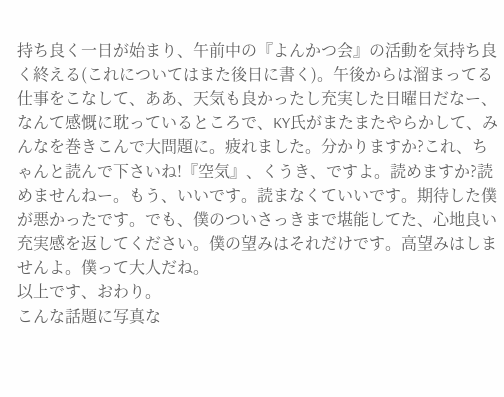持ち良く一日が始まり、午前中の『よんかつ会』の活動を気持ち良く終える(これについてはまた後日に書く)。午後からは溜まってる仕事をこなして、ああ、天気も良かったし充実した日曜日だなー、なんて感慨に耽っているところで、KY氏がまたまたやらかして、みんなを巻きこんで大問題に。疲れました。分かりますか?これ、ちゃんと読んで下さいね!『空気』、くうき、ですよ。読めますか?読めませんねー。もう、いいです。読まなくていいです。期待した僕が悪かったです。でも、僕のついさっきまで堪能してた、心地良い充実感を返してください。僕の望みはそれだけです。高望みはしませんよ。僕って大人だね。
以上です、おわり。
こんな話題に写真な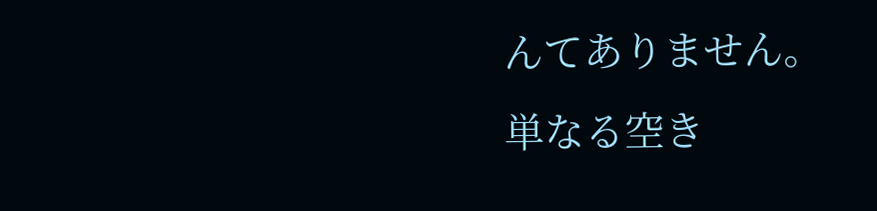んてありません。
単なる空き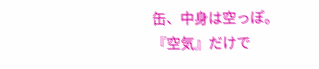缶、中身は空っぽ。
『空気』だけで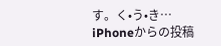す。く•う•き…
iPhoneからの投稿